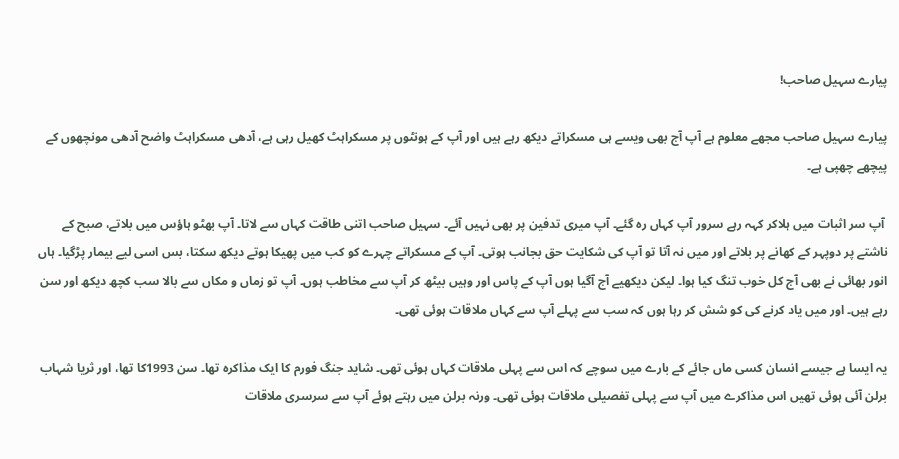پیارے سہیل صاحب!

پیارے سہیل صاحب مجھے معلوم ہے آپ آج بھی ویسے ہی مسکراتے دیکھ رہے ہیں اور آپ کے ہونٹوں پر مسکراہٹ کھیل رہی ہے، آدھی مسکراہٹ واضح آدھی مونچھوں کے پیچھے چھپی ہے۔

 آپ سر اثبات میں ہلاکر کہہ رہے سرور آپ کہاں رہ گئے۔ آپ میری تدفین پر بھی نہیں آئے۔ سہیل صاحب اتنی طاقت کہاں سے لاتا۔ آپ بھٹو ہاؤس میں بلاتے، صبح کے ناشتے پر دوپہر کے کھانے پر بلاتے اور میں نہ آتا تو آپ کی شکایت حق بجانب ہوتی۔ آپ کے مسکراتے چہرے کو کب میں پھیکا ہوتے دیکھ سکتا، بس اسی لیے بیمار پڑگیا۔ ہاں انور بھائی نے بھی آج کل خوب تنگ کیا ہوا۔ لیکن دیکھیے آج آگیا ہوں آپ کے پاس اور وہیں بیٹھ کر آپ سے مخاطب ہوں۔ آپ تو زماں و مکاں سے بالا سب کچھ دیکھ اور سن رہے ہیں۔ اور میں یاد کرنے کی کو شش کر رہا ہوں کہ سب سے پہلے آپ سے کہاں ملاقات ہوئی تھی۔

یہ ایسا ہے جیسے انسان کسی ماں جائے کے بارے میں سوچے کہ اس سے پہلی ملاقات کہاں ہوئی تھی۔ شاید جنگ فورم کا ایک مذاکرہ تھا۔ سن 1993کا تھا، اور ثریا شہاب برلن آئی ہوئی تھیں اس مذاکرے میں آپ سے پہلی تفصیلی ملاقات ہوئی تھی۔ ورنہ برلن میں رہتے ہوئے آپ سے سرسری ملاقات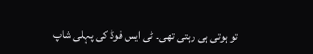تو ہوتی ہی رہتی تھی۔ ٹی ایس فوڈ کی پہلی شاپ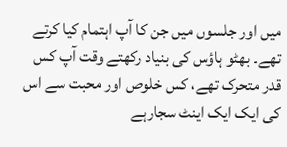میں اور جلسوں میں جن کا آپ اہتمام کیا کرتے تھے۔ بھٹو ہاؤس کی بنیاد رکھتے وقت آپ کس قدر متحرک تھے، کس خلوص اور محبت سے اس کی ایک ایک اینٹ سجارہے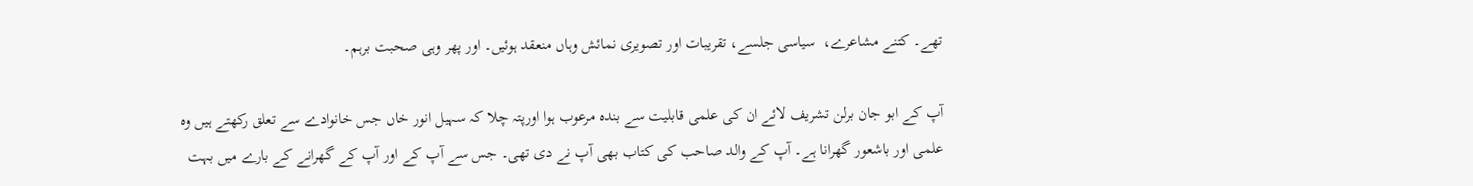تھے۔ کتنے مشاعرے،  سیاسی جلسے، تقریبات اور تصویری نمائش وہاں منعقد ہوئیں۔ اور پھر وہی صحبت برہم۔

آپ کے ابو جان برلن تشریف لائے ان کی علمی قابلیت سے بندہ مرعوب ہوا اورپتہ چلا کہ سہیل انور خاں جس خانوادے سے تعلق رکھتے ہیں وہ علمی اور باشعور گھرانا ہے۔ آپ کے والد صاحب کی کتاب بھی آپ نے دی تھی۔ جس سے آپ کے اور آپ کے گھرانے کے بارے میں بہت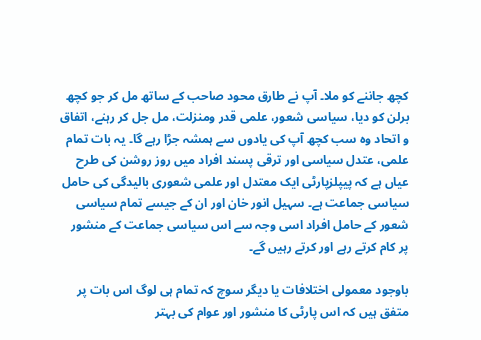کچھ جاننے کو ملا۔ آپ نے طارق محود صاحب کے ساتھ مل کر جو کچھ برلن کو دیا، سیاسی شعور، علمی قدر ومنزلت، مل جل کر رہنے، اتفاق و اتحاد وہ سب کچھ آپ کی یادوں سے ہمشہ جڑا رہے گا۔ یہ بات تمام علمی، عتدل سیاسی اور ترقی پسند افراد میں روز روشن کی طرح عیاں ہے کہ پیپلزپارٹی ایک معتدل اور علمی شعوری بالیدگی کی حامل سیاسی جماعت ہے۔ سہیل انور خان اور ان کے جیسے تمام سیاسی شعور کے حامل افراد اسی وجہ سے اس سیاسی جماعت کے منشور پر کام کرتے رہے اور کرتے رہیں گے۔

باوجود معمولی اختلافات یا دیگر سوچ کہ تمام ہی لوگ اس بات پر متفق ہیں کہ اس پارٹی کا منشور اور عوام کی بہتر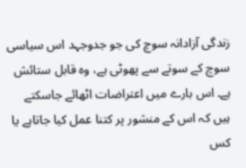زندگی آزادانہ سوچ کی جو جدوجہد اس سیاسی سوچ کے سوتے سے پھوٹی ہے، وہ قابل ستائش ہے۔ اس بارے میں اعتراضات اٹھائے جاسکتے ہیں کہ اس کے منشور پر کتنا عمل کیا جاتاہے یا کس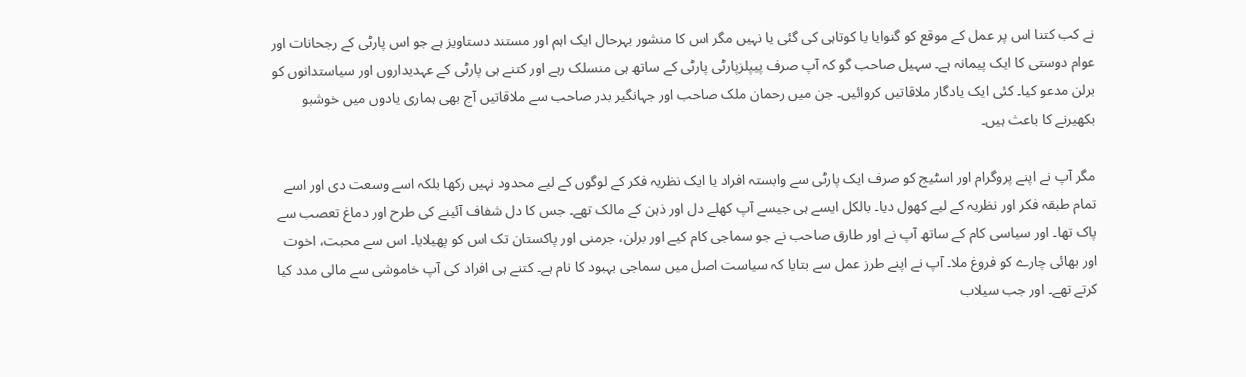نے کب کتنا اس پر عمل کے موقع کو گنوایا یا کوتاہی کی گئی یا نہیں مگر اس کا منشور بہرحال ایک اہم اور مستند دستاویز ہے جو اس پارٹی کے رجحانات اور عوام دوستی کا ایک پیمانہ ہے۔ سہیل صاحب گو کہ آپ صرف پیپلزپارٹی پارٹی کے ساتھ ہی منسلک رہے اور کتنے ہی پارٹی کے عہدیداروں اور سیاستدانوں کو برلن مدعو کیا۔ کئی ایک یادگار ملاقاتیں کروائیں۔ جن میں رحمان ملک صاحب اور جہانگیر بدر صاحب سے ملاقاتیں آج بھی ہماری یادوں میں خوشبو بکھیرنے کا باعث ہیں۔

مگر آپ نے اپنے پروگرام اور اسٹیج کو صرف ایک پارٹی سے وابستہ افراد یا ایک نظریہ فکر کے لوگوں کے لیے محدود نہیں رکھا بلکہ اسے وسعت دی اور اسے تمام طبقہ فکر اور نظریہ کے لیے کھول دیا۔ بالکل ایسے ہی جیسے آپ کھلے دل اور ذہن کے مالک تھے۔ جس کا دل شفاف آئینے کی طرح اور دماغ تعصب سے پاک تھا۔ اور سیاسی کام کے ساتھ آپ نے اور طارق صاحب نے جو سماجی کام کیے اور برلن، جرمنی اور پاکستان تک اس کو پھیلایا۔ اس سے محبت، اخوت اور بھائی چارے کو فروغ ملا۔ آپ نے اپنے طرز عمل سے بتایا کہ سیاست اصل میں سماجی بہبود کا نام ہے۔ کتنے ہی افراد کی آپ خاموشی سے مالی مدد کیا کرتے تھے۔ اور جب سیلاب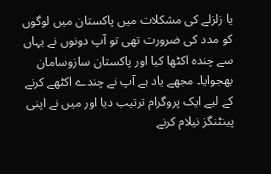یا زلزلے کی مشکلات میں پاکستان میں لوگوں کو مدد کی ضرورت تھی تو آپ دونوں نے یہاں سے چندہ اکٹھا کیا اور پاکستان سازوسامان بھجوایا۔ مجھے یاد ہے آپ نے چندے اکٹھے کرنے کے لیے ایک پروگرام ترتیب دیا اور میں نے اپنی پینٹنگز نیلام کرنے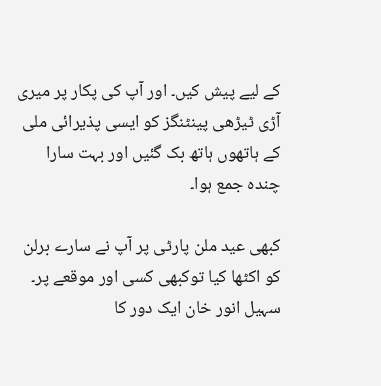کے لیے پیش کیں۔ اور آپ کی پکار پر میری آڑی ٹیڑھی پینٹنگز کو ایسی پذیرائی ملی کے ہاتھوں ہاتھ بک گئیں اور بہت سارا چندہ جمع ہوا۔

کبھی عید ملن پارٹی پر آپ نے سارے برلن کو اکٹھا کیا توکبھی کسی اور موقعے پر۔
سہیل انور خان ایک دور کا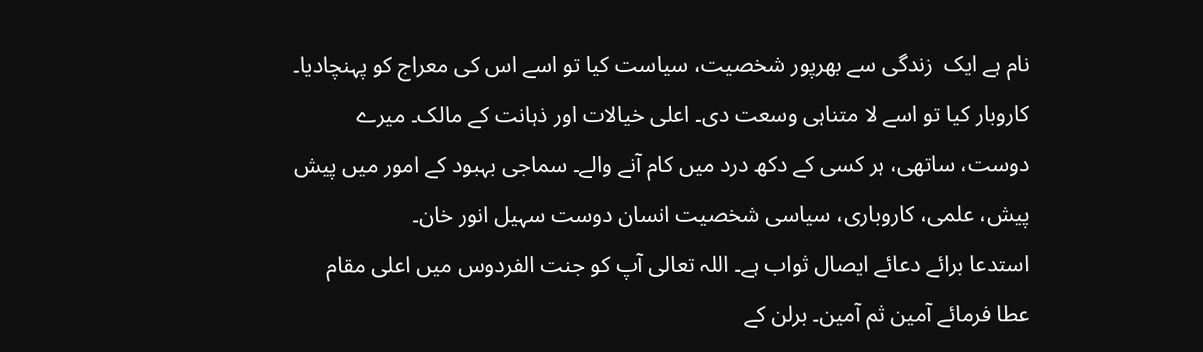نام ہے ایک  زندگی سے بھرپور شخصیت، سیاست کیا تو اسے اس کی معراج کو پہنچادیا۔ کاروبار کیا تو اسے لا متناہی وسعت دی۔ اعلی خیالات اور ذہانت کے مالک۔ میرے دوست، ساتھی، ہر کسی کے دکھ درد میں کام آنے والے۔ سماجی بہبود کے امور میں پیش پیش، علمی، کاروباری، سیاسی شخصیت انسان دوست سہیل انور خان۔
استدعا برائے دعائے ایصال ثواب ہے۔ اللہ تعالی آپ کو جنت الفردوس میں اعلی مقام عطا فرمائے آمین ثم آمین۔ برلن کے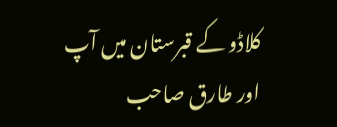کلاڈو کے قبرستان میں آپ اور طارق صاحب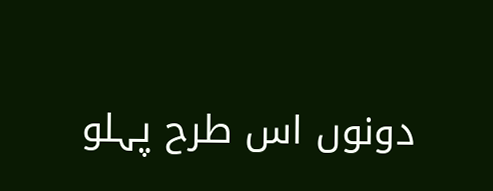دونوں اس طرح پہلو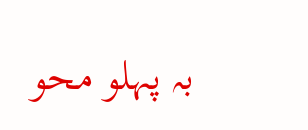بہ پہلو محو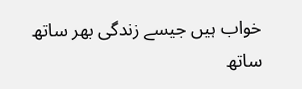خواب ہیں جیسے زندگی بھر ساتھ ساتھ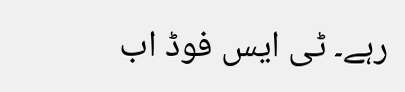رہے۔ ٹی ایس فوڈ اب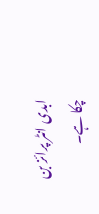ابدی انٹر پرائز بن چکا ہے۔